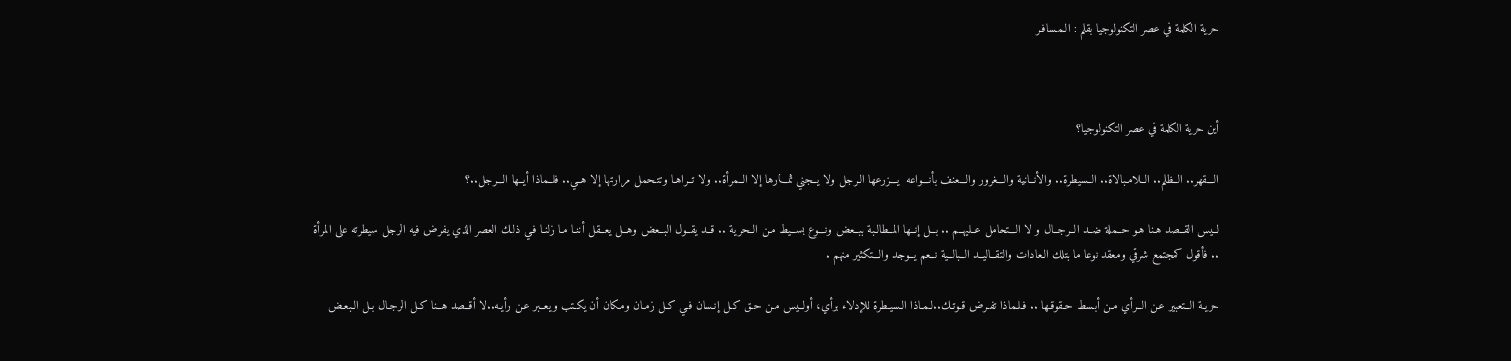حرية الكلمة في عصر التكنولوجيا بقلم : الـمـسافـر



أين حرية الكلمة في عصر التكنولوجيا؟

الـــقهر.. الــظلم.. الــلامـبالاة.. الــسيطرة.. والأنــانية والـــغرور والـــعنف بأنـــواعه  يـــزرعها الـرجل ولا يــجني ثمـــارها إلا الــمرأة.. ولا تــراهـا وتتـحمل مرارتها إلا هــي.. فلــماذا أيــها الـــرجل..؟

لــيس القــصد هـنا هـو حــملة ضــد الــرجــال و لا الـــتحامل عــليهــم .. بــل إنــها المــطالـبة ببــعض ونـــوع بســيط مـن الــحرية .. قــد يقــول البــعض وهــل يعــقل أننـا مـا زلنـا فـي ذلـك العصر الذي يفرض فيه الرجل سيطرته على المرأة .. فأقول كمجتمع شرقي ومعقد نوعا ما بتلك الـعادات والتقــاليــد الــبالــية نــعم يــوجد والـــتكثير منهم .

حريـة الــتعبير عـن الــرأي مـن أبـسط حـقوقـها .. فـلـماذا تفـرض قـوتـك..لـمـاذا الـسيـطرة للإدلاء برأي، أولــيس مـن حـق كـل إنـسان فـي كـل زمـان ومـكان أن يكـتب ويعــبر عـن رأيـه..لا أقــصد هــنا كـل الرجـال بـل الـبعـض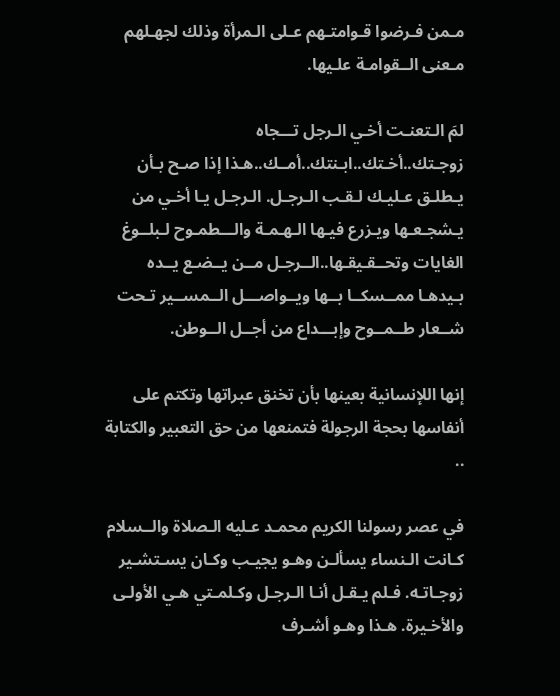مـمن فـرضوا قـوامتـهم عـلى الـمرأة وذلك لجهـلهم مـعنى الــقوامـة علـيها.

لمَ الـتعنـت أخـي الـرجل تـــجاه زوجـتك..أخـتك..ابـنتك..أمــك..هـذا إذا صـح بـأن يـطلـق عـليـك لـقـب الـرجـل. الـرجـل يـا أخـي من يـشجـعـها ويـزرع فيـها الـهـمـة والـــطمـوح لـبلــوغ الغايات وتحــقـيقـها..الــرجـل مــن يــضـع يــده بـيدهـا ممــسكــا بــها ويــواصـــل الــمســير تـحت شــعار طــمــوح وإبـــداع من أجــل الــوطن.

إنها اللإنسانية بعينها بأن تخنق عبراتها وتكتم على أنفاسها بحجة الرجولة فتمنعها من حق التعبير والكتابة ..

في عصر رسولنا الكريم محمـد عـليه الـصلاة والــسلام كـانت الـنساء يسألـن وهـو يجيـب وكـان يسـتشـير زوجـاتـه. فـلم يـقـل أنـا الـرجـل وكـلمـتي هـي الأولـى والأخـيرة. هـذا وهـو أشـرف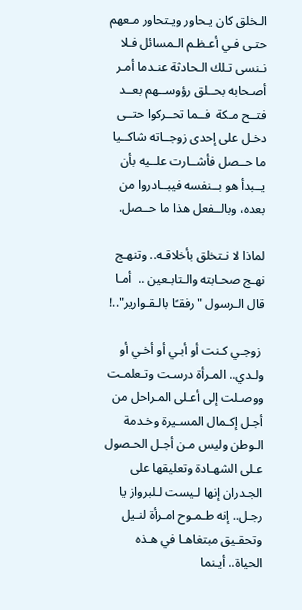الـخلق كان يـحاور ويـتحاور مـعهم حتـى فـي أعـظـم الـمسائل فـلا نـنسى تـلك الـحادثة عنـدما أمـر أصـحابه بحــلق رؤوســهم بعــد فتــح مـكة  فــما تحــركوا حتــى دخـل على إحدى زوجــاته شاكــيا ما حــصل فأشــارت علــيه بأن يــبدأ هو بــنفسه فيبــادروا من بعده، وبالــفعل هذا ما حــصل.

لماذا لا نـتخلق بأخلاقـه.. وتنهـج نهـج صحـابته والـتابـعين ..  أمـا قال الـرسول "رفقـًا بالـقـوارير"..!

 زوجـي كـنت أو أبـي أو أخـي أو ولـدي.. المـرأة درسـت وتـعلمـت ووصـلت إلى أعـلى المـراحل من أجـل إكـمال المسـيرة وخـدمة الـوطن وليس مـن أجـل الحـصول عـلى الشهـادة وتعليقها على الجـدران إنها لـيست لـلبرواز يا رجـل.. إنه طـمـوح امـرأة لنـيل وتحقـيق مبتغاهـا في هـذه الحياة.. أيـنما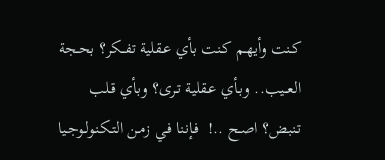كـنت وأيهـم كـنت بأي عـقلية تفــكر؟ بحـجة العــيب.. وبـأي عـقلية تـرى؟ وبأي قـلب تـنبض؟ اصـح ..!  فـإننا فـي زمـن التـكنـولـوجـيا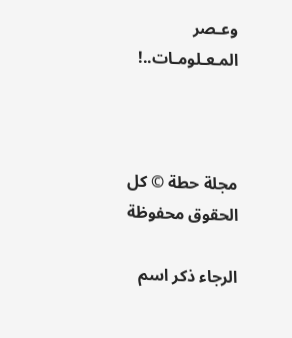وعـصر المـعـلومـات..!



مجلة حطة © كل الحقوق محفوظة

الرجاء ذكر اسم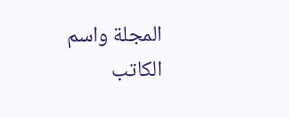المجلة واسم الكاتب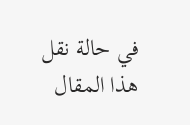في حالة نقل هذا المقال